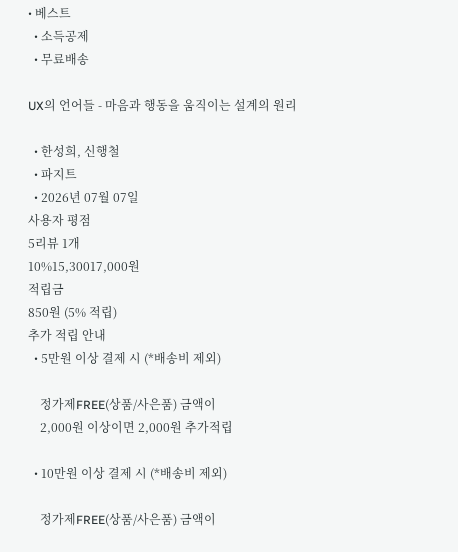• 베스트
  • 소득공제
  • 무료배송

UX의 언어들 - 마음과 행동을 움직이는 설계의 원리

  • 한성희, 신행철
  • 파지트
  • 2026년 07월 07일
사용자 평점
5리뷰 1개
10%15,30017,000원
적립금
850원 (5% 적립)
추가 적립 안내
  • 5만원 이상 결제 시 (*배송비 제외)

    정가제FREE(상품/사은품) 금액이
    2,000원 이상이면 2,000원 추가적립

  • 10만원 이상 결제 시 (*배송비 제외)

    정가제FREE(상품/사은품) 금액이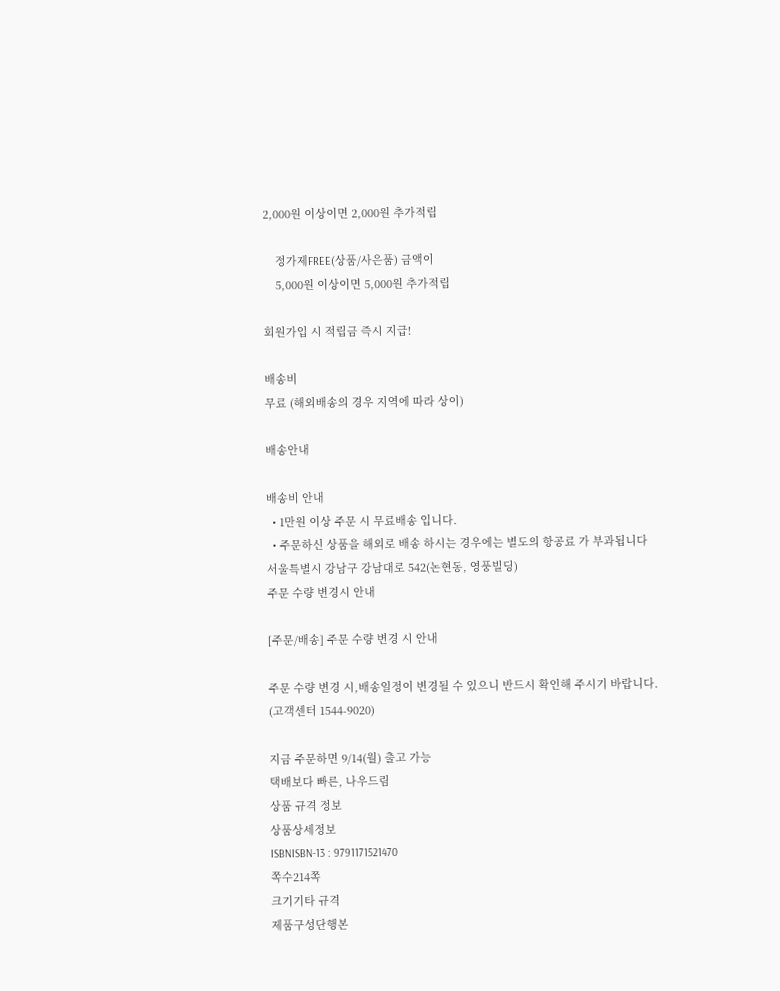2,000원 이상이면 2,000원 추가적립

    정가제FREE(상품/사은품) 금액이
    5,000원 이상이면 5,000원 추가적립

회원가입 시 적립금 즉시 지급!

배송비
무료 (해외배송의 경우 지역에 따라 상이)

배송안내

배송비 안내
  • 1만원 이상 주문 시 무료배송 입니다.
  • 주문하신 상품을 해외로 배송 하시는 경우에는 별도의 항공료 가 부과됩니다
서울특별시 강남구 강남대로 542(논현동, 영풍빌딩)
주문 수량 변경시 안내

[주문/배송] 주문 수량 변경 시 안내

주문 수량 변경 시,배송일정이 변경될 수 있으니 반드시 확인해 주시기 바랍니다.
(고객센터 1544-9020)

지금 주문하면 9/14(월) 출고 가능
택배보다 빠른, 나우드림
상품 규격 정보
상품상세정보
ISBNISBN-13 : 9791171521470
쪽수214쪽
크기기타 규격
제품구성단행본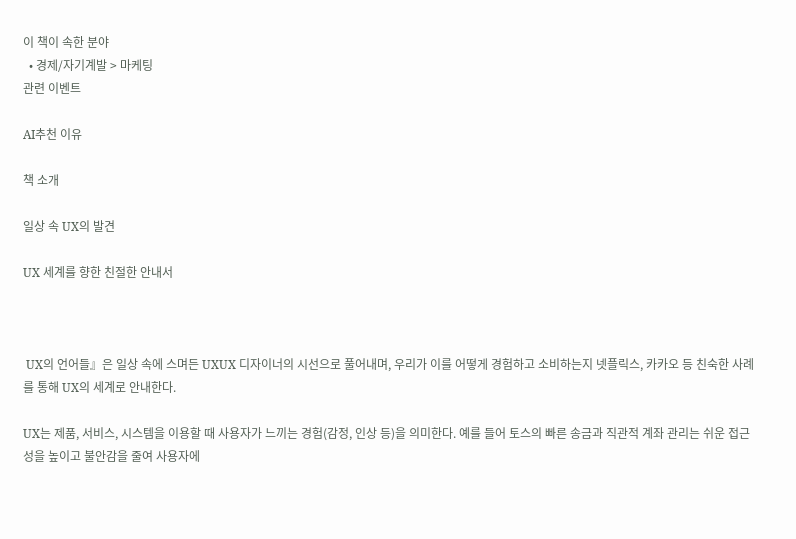이 책이 속한 분야
  • 경제/자기계발 > 마케팅
관련 이벤트

AI추천 이유

책 소개

일상 속 UX의 발견

UX 세계를 향한 친절한 안내서



 UX의 언어들』은 일상 속에 스며든 UXUX 디자이너의 시선으로 풀어내며, 우리가 이를 어떻게 경험하고 소비하는지 넷플릭스, 카카오 등 친숙한 사례를 통해 UX의 세계로 안내한다.

UX는 제품, 서비스, 시스템을 이용할 때 사용자가 느끼는 경험(감정, 인상 등)을 의미한다. 예를 들어 토스의 빠른 송금과 직관적 계좌 관리는 쉬운 접근성을 높이고 불안감을 줄여 사용자에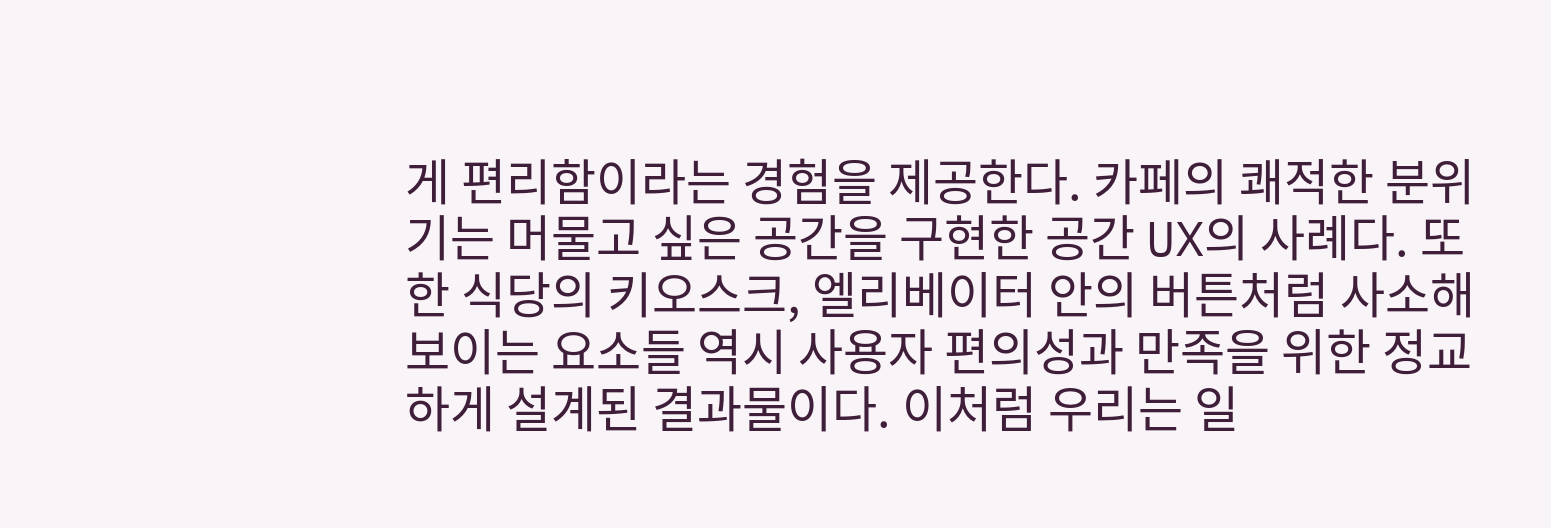게 편리함이라는 경험을 제공한다. 카페의 쾌적한 분위기는 머물고 싶은 공간을 구현한 공간 UX의 사례다. 또한 식당의 키오스크, 엘리베이터 안의 버튼처럼 사소해 보이는 요소들 역시 사용자 편의성과 만족을 위한 정교하게 설계된 결과물이다. 이처럼 우리는 일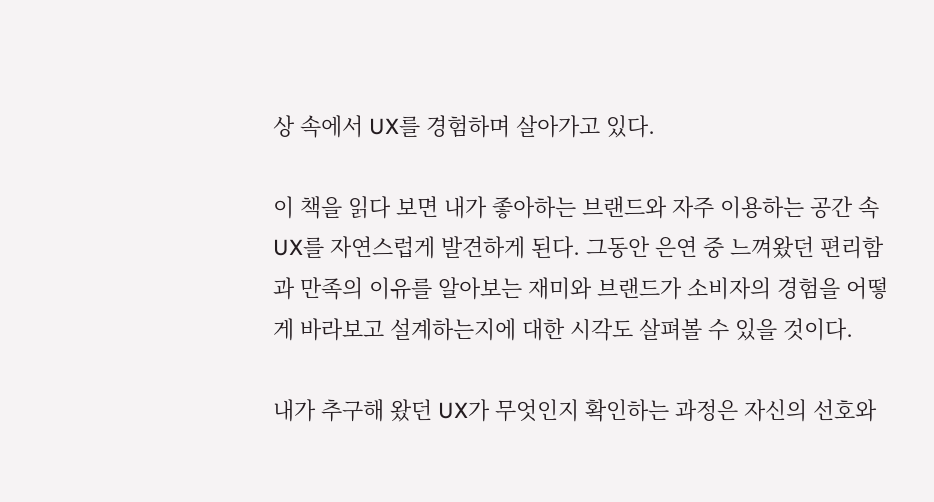상 속에서 UX를 경험하며 살아가고 있다.

이 책을 읽다 보면 내가 좋아하는 브랜드와 자주 이용하는 공간 속 UX를 자연스럽게 발견하게 된다. 그동안 은연 중 느껴왔던 편리함과 만족의 이유를 알아보는 재미와 브랜드가 소비자의 경험을 어떻게 바라보고 설계하는지에 대한 시각도 살펴볼 수 있을 것이다.

내가 추구해 왔던 UX가 무엇인지 확인하는 과정은 자신의 선호와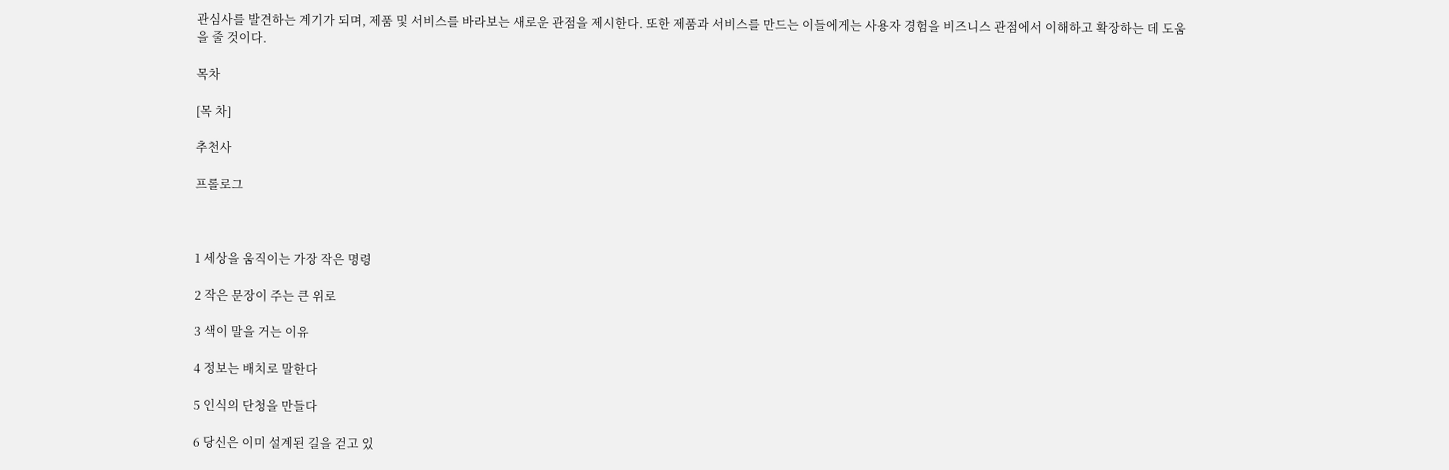관심사를 발견하는 계기가 되며, 제품 및 서비스를 바라보는 새로운 관점을 제시한다. 또한 제품과 서비스를 만드는 이들에게는 사용자 경험을 비즈니스 관점에서 이해하고 확장하는 데 도움을 줄 것이다.

목차

[목 차]

추천사

프롤로그



1 세상을 움직이는 가장 작은 명령

2 작은 문장이 주는 큰 위로

3 색이 말을 거는 이유

4 정보는 배치로 말한다

5 인식의 단청을 만들다

6 당신은 이미 설계된 길을 걷고 있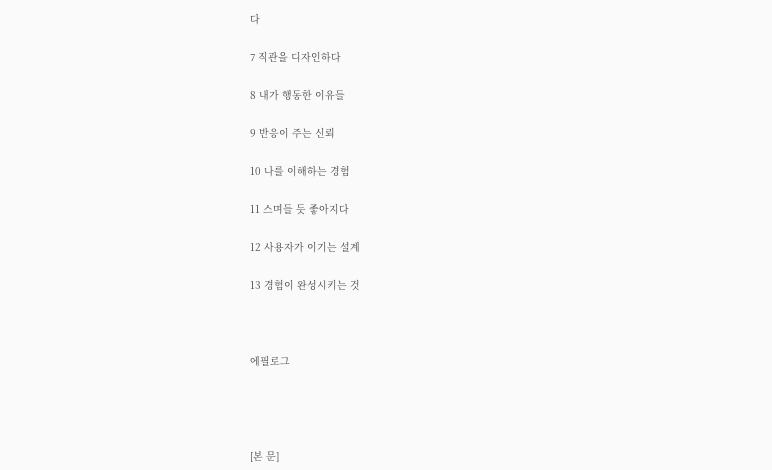다

7 직관을 디자인하다

8 내가 행동한 이유들

9 반응이 주는 신뢰

10 나를 이해하는 경험

11 스며들 듯 좋아지다

12 사용자가 이기는 설계

13 경험이 완성시키는 것



에필로그




[본 문]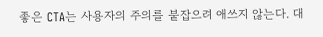좋은 CTA는 사용자의 주의를 붙잡으려 애쓰지 않는다. 대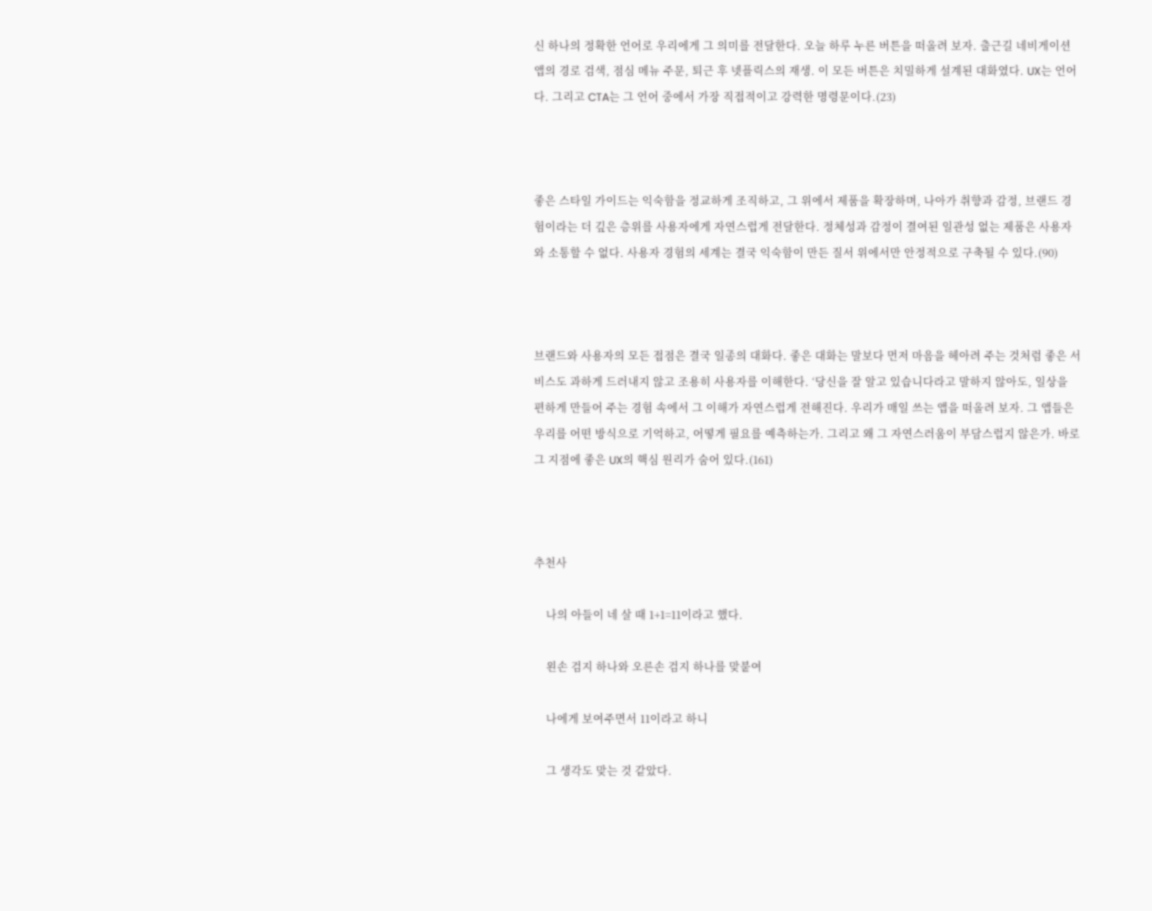신 하나의 정확한 언어로 우리에게 그 의미를 전달한다. 오늘 하루 누른 버튼을 떠올려 보자. 출근길 네비게이션 앱의 경로 검색, 점심 메뉴 주문, 퇴근 후 넷플릭스의 재생. 이 모든 버튼은 치밀하게 설계된 대화였다. UX는 언어다. 그리고 CTA는 그 언어 중에서 가장 직접적이고 강력한 명령문이다.(23)



좋은 스타일 가이드는 익숙함을 정교하게 조직하고, 그 위에서 제품을 확장하며, 나아가 취향과 감정, 브랜드 경험이라는 더 깊은 층위를 사용자에게 자연스럽게 전달한다. 정체성과 감정이 결여된 일관성 없는 제품은 사용자와 소통할 수 없다. 사용자 경험의 세계는 결국 익숙함이 만든 질서 위에서만 안정적으로 구축될 수 있다.(90)



브랜드와 사용자의 모든 접점은 결국 일종의 대화다. 좋은 대화는 말보다 먼저 마음을 헤아려 주는 것처럼 좋은 서비스도 과하게 드러내지 않고 조용히 사용자를 이해한다. ‘당신을 잘 알고 있습니다라고 말하지 않아도, 일상을 편하게 만들어 주는 경험 속에서 그 이해가 자연스럽게 전해진다. 우리가 매일 쓰는 앱을 떠올려 보자. 그 앱들은 우리를 어떤 방식으로 기억하고, 어떻게 필요를 예측하는가. 그리고 왜 그 자연스러움이 부담스럽지 않은가. 바로 그 지점에 좋은 UX의 핵심 원리가 숨어 있다.(161)



추천사

    나의 아들이 네 살 때 1+1=11이라고 했다.

    왼손 검지 하나와 오른손 검지 하나를 맞붙여

    나에게 보여주면서 11이라고 하니

    그 생각도 맞는 것 같았다.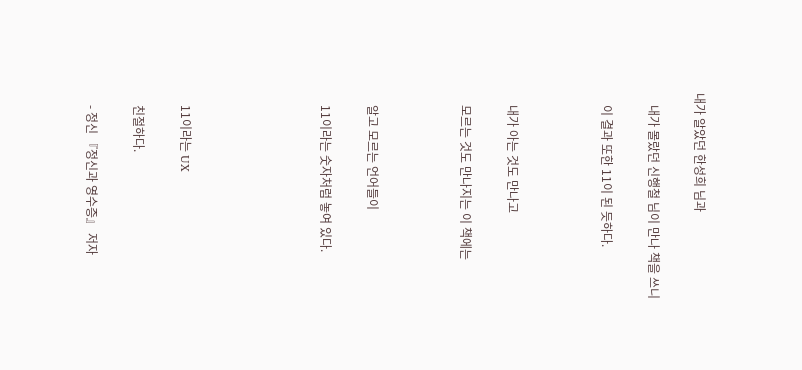내가 알았던 한성희 님과

    내가 몰랐던 신행철 님이 만나 책을 쓰니

    이 결과 또한 11이 된 듯하다.



    내가 아는 것도 만나고

    모르는 것도 만나지는 이 책에는



    알고 모르는 언어들이

    11이라는 숫자처럼 놓여 있다.





    11이라는 UX

    친절하다.

    - 정신 『정신과 영수증』 저자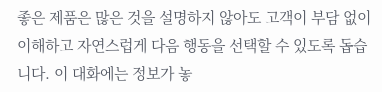좋은 제품은 많은 것을 설명하지 않아도 고객이 부담 없이 이해하고 자연스럽게 다음 행동을 선택할 수 있도록 돕습니다. 이 대화에는 정보가 놓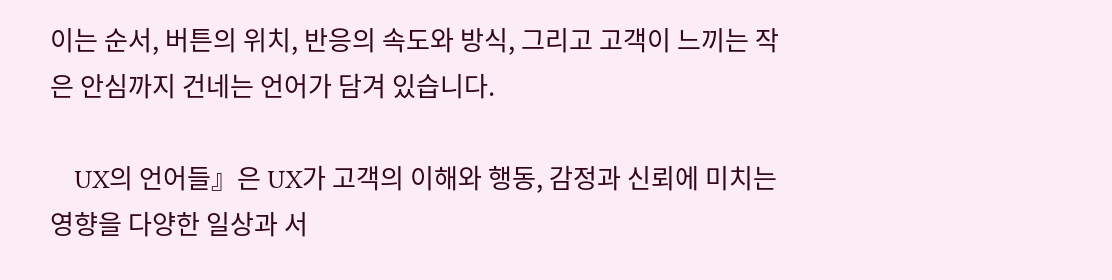이는 순서, 버튼의 위치, 반응의 속도와 방식, 그리고 고객이 느끼는 작은 안심까지 건네는 언어가 담겨 있습니다.

    UX의 언어들』은 UX가 고객의 이해와 행동, 감정과 신뢰에 미치는 영향을 다양한 일상과 서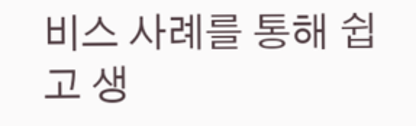비스 사례를 통해 쉽고 생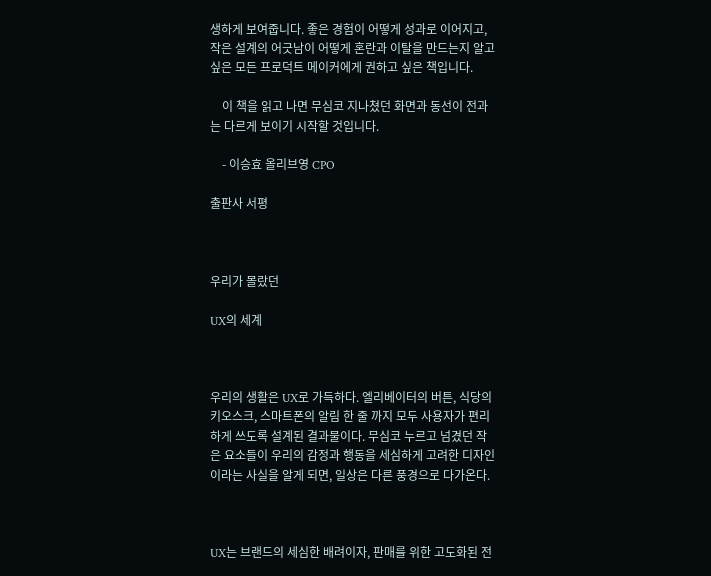생하게 보여줍니다. 좋은 경험이 어떻게 성과로 이어지고, 작은 설계의 어긋남이 어떻게 혼란과 이탈을 만드는지 알고 싶은 모든 프로덕트 메이커에게 권하고 싶은 책입니다.

    이 책을 읽고 나면 무심코 지나쳤던 화면과 동선이 전과는 다르게 보이기 시작할 것입니다.

    - 이승효 올리브영 CPO

출판사 서평



우리가 몰랐던

UX의 세계



우리의 생활은 UX로 가득하다. 엘리베이터의 버튼, 식당의 키오스크, 스마트폰의 알림 한 줄 까지 모두 사용자가 편리하게 쓰도록 설계된 결과물이다. 무심코 누르고 넘겼던 작은 요소들이 우리의 감정과 행동을 세심하게 고려한 디자인이라는 사실을 알게 되면, 일상은 다른 풍경으로 다가온다.



UX는 브랜드의 세심한 배려이자, 판매를 위한 고도화된 전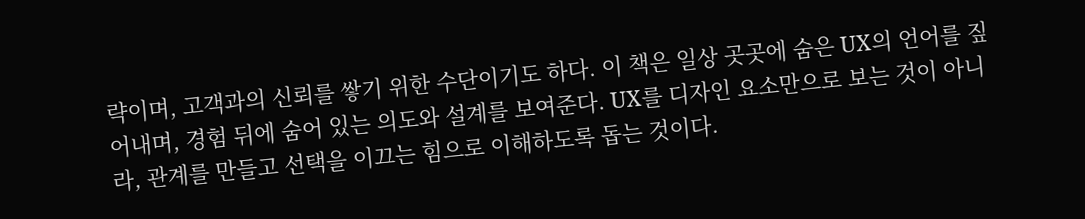략이며, 고객과의 신뢰를 쌓기 위한 수단이기도 하다. 이 책은 일상 곳곳에 숨은 UX의 언어를 짚어내며, 경험 뒤에 숨어 있는 의도와 설계를 보여준다. UX를 디자인 요소만으로 보는 것이 아니라, 관계를 만들고 선택을 이끄는 힘으로 이해하도록 돕는 것이다.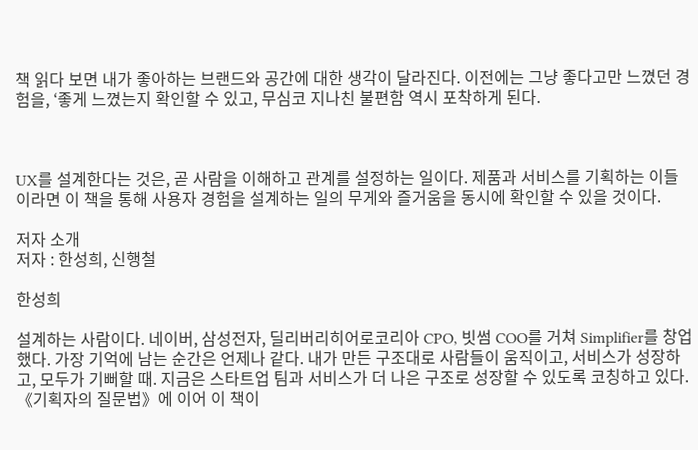책 읽다 보면 내가 좋아하는 브랜드와 공간에 대한 생각이 달라진다. 이전에는 그냥 좋다고만 느꼈던 경험을, ‘좋게 느꼈는지 확인할 수 있고, 무심코 지나친 불편함 역시 포착하게 된다.



UX를 설계한다는 것은, 곧 사람을 이해하고 관계를 설정하는 일이다. 제품과 서비스를 기획하는 이들이라면 이 책을 통해 사용자 경험을 설계하는 일의 무게와 즐거움을 동시에 확인할 수 있을 것이다.

저자 소개
저자 : 한성희, 신행철

한성희

설계하는 사람이다. 네이버, 삼성전자, 딜리버리히어로코리아 CPO, 빗썸 COO를 거쳐 Simplifier를 창업했다. 가장 기억에 남는 순간은 언제나 같다. 내가 만든 구조대로 사람들이 움직이고, 서비스가 성장하고, 모두가 기뻐할 때. 지금은 스타트업 팀과 서비스가 더 나은 구조로 성장할 수 있도록 코칭하고 있다. 《기획자의 질문법》에 이어 이 책이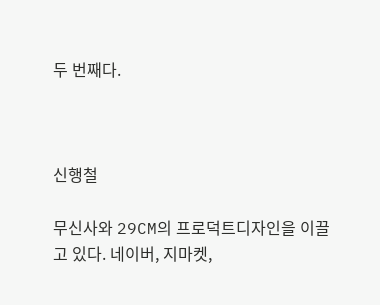두 번째다.



신행철

무신사와 29CM의 프로덕트디자인을 이끌고 있다. 네이버, 지마켓,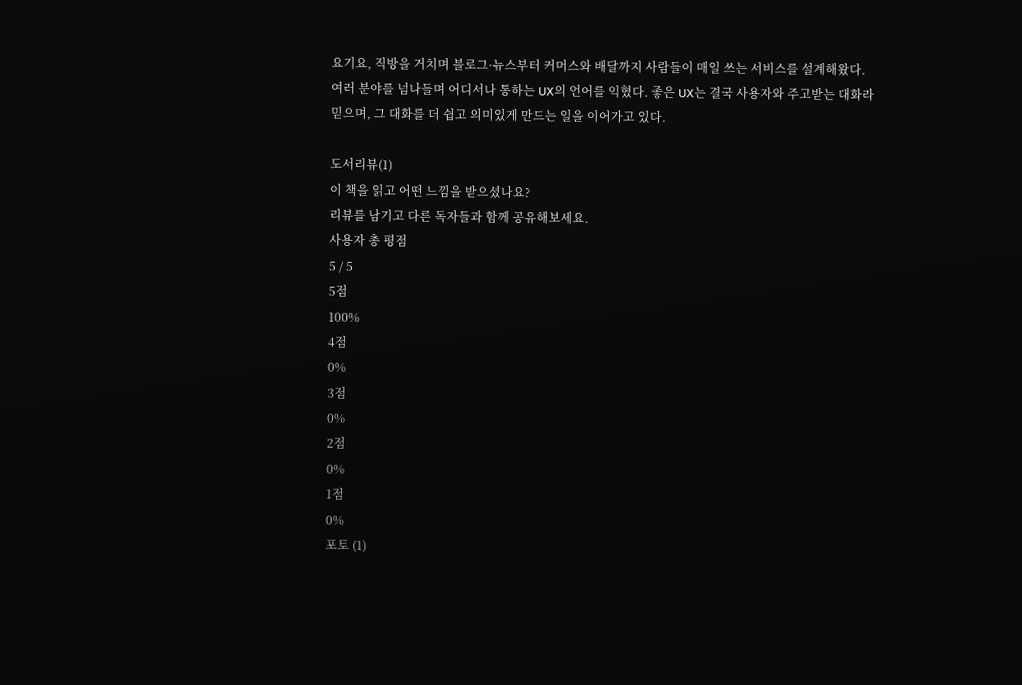요기요, 직방을 거치며 블로그·뉴스부터 커머스와 배달까지 사람들이 매일 쓰는 서비스를 설계해왔다. 여러 분야를 넘나들며 어디서나 통하는 UX의 언어를 익혔다. 좋은 UX는 결국 사용자와 주고받는 대화라 믿으며, 그 대화를 더 쉽고 의미있게 만드는 일을 이어가고 있다.

도서리뷰(1)
이 책을 읽고 어떤 느낌을 받으셨나요?
리뷰를 남기고 다른 독자들과 함께 공유해보세요.
사용자 총 평점
5 / 5
5점
100%
4점
0%
3점
0%
2점
0%
1점
0%
포토 (1)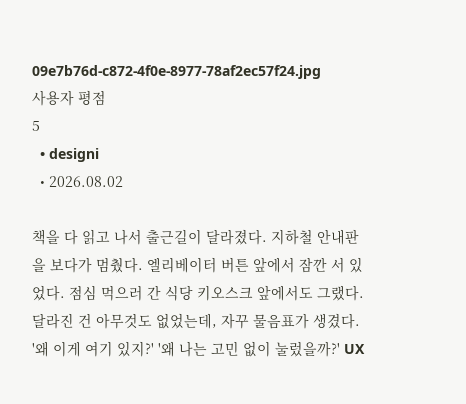09e7b76d-c872-4f0e-8977-78af2ec57f24.jpg
사용자 평점
5
  • designi
  • 2026.08.02

책을 다 읽고 나서 출근길이 달라졌다. 지하철 안내판을 보다가 멈췄다. 엘리베이터 버튼 앞에서 잠깐 서 있었다. 점심 먹으러 간 식당 키오스크 앞에서도 그랬다. 달라진 건 아무것도 없었는데, 자꾸 물음표가 생겼다. '왜 이게 여기 있지?' '왜 나는 고민 없이 눌렀을까?' UX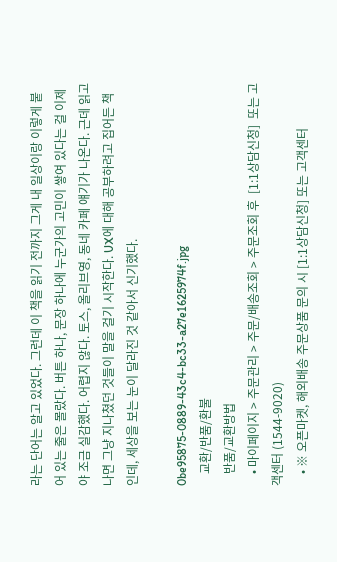라는 단어는 알고 있었다. 그런데 이 책을 읽기 전까지 그게 내 일상이랑 이렇게 붙어 있는 줄은 몰랐다. 버튼 하나, 문장 하나에 누군가의 고민이 쌓여 있다는 걸 이제야 조금 실감했다. 어렵지 않다. 토스, 올리브영, 동네 카페 얘기가 나온다. 근데 읽고 나면 그냥 지나쳤던 것들이 말을 걸기 시작한다. UX에 대해 공부하려고 집어든 책인데, 세상을 보는 눈이 달라진 것 같아서 신기했다.

0be95875-0889-43c4-bc33-a27e1625974f.jpg
    교환/반품/환불
    반품/교환방법
    • 마이페이지 > 주문관리 > 주문/배송조회 > 주문조회 후  [1:1상담신청]  또는 고객센터 (1544-9020)
    • ※ 오픈마켓, 해외배송 주문상품 문의 시 [1:1상담신청] 또는 고객센터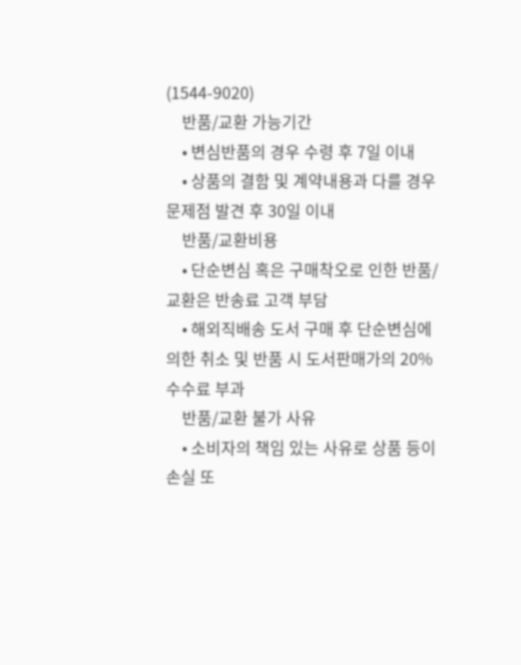(1544-9020)
    반품/교환 가능기간
    • 변심반품의 경우 수령 후 7일 이내
    • 상품의 결함 및 계약내용과 다를 경우 문제점 발견 후 30일 이내
    반품/교환비용
    • 단순변심 혹은 구매착오로 인한 반품/교환은 반송료 고객 부담
    • 해외직배송 도서 구매 후 단순변심에 의한 취소 및 반품 시 도서판매가의 20% 수수료 부과
    반품/교환 불가 사유
    • 소비자의 책임 있는 사유로 상품 등이 손실 또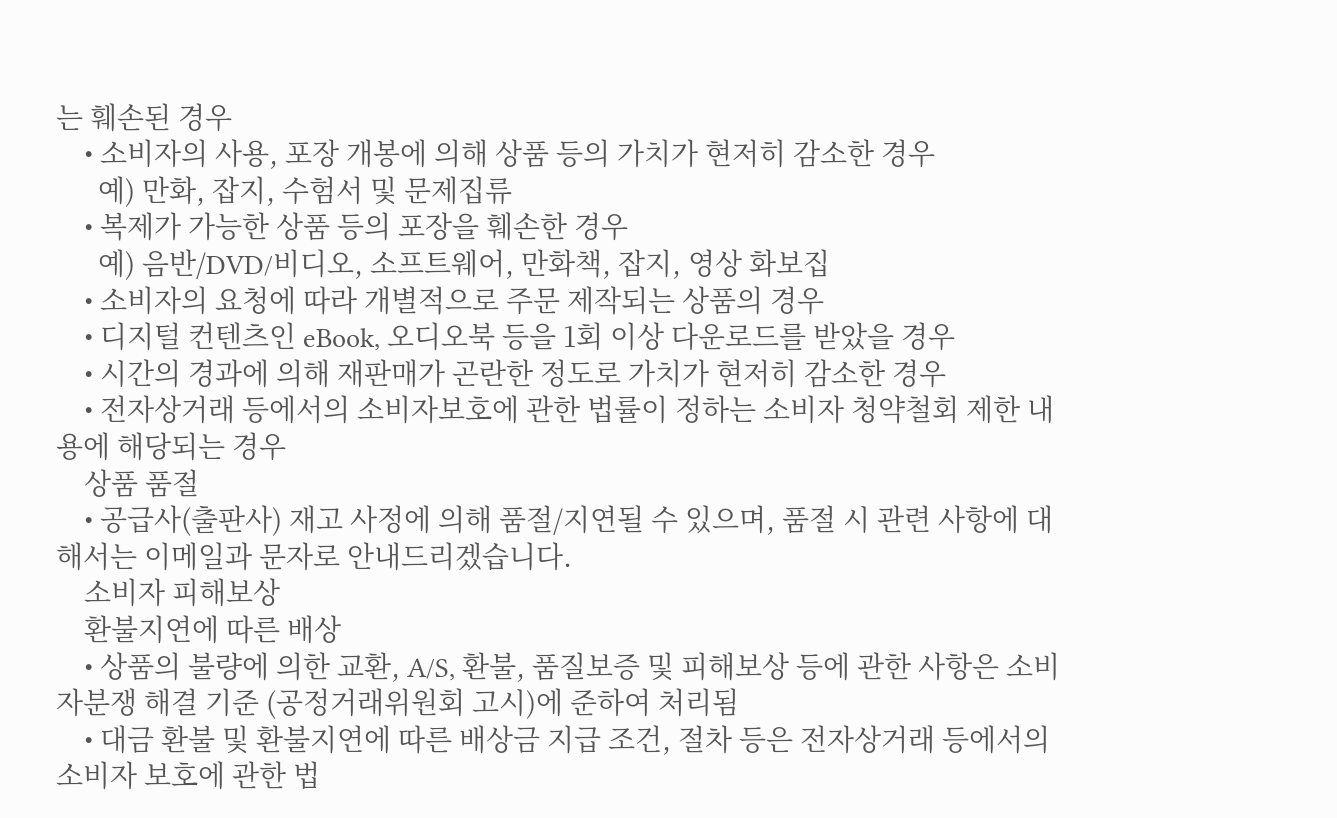는 훼손된 경우
    • 소비자의 사용, 포장 개봉에 의해 상품 등의 가치가 현저히 감소한 경우
      예) 만화, 잡지, 수험서 및 문제집류
    • 복제가 가능한 상품 등의 포장을 훼손한 경우
      예) 음반/DVD/비디오, 소프트웨어, 만화책, 잡지, 영상 화보집
    • 소비자의 요청에 따라 개별적으로 주문 제작되는 상품의 경우
    • 디지털 컨텐츠인 eBook, 오디오북 등을 1회 이상 다운로드를 받았을 경우
    • 시간의 경과에 의해 재판매가 곤란한 정도로 가치가 현저히 감소한 경우
    • 전자상거래 등에서의 소비자보호에 관한 법률이 정하는 소비자 청약철회 제한 내용에 해당되는 경우
    상품 품절
    • 공급사(출판사) 재고 사정에 의해 품절/지연될 수 있으며, 품절 시 관련 사항에 대해서는 이메일과 문자로 안내드리겠습니다.
    소비자 피해보상
    환불지연에 따른 배상
    • 상품의 불량에 의한 교환, A/S, 환불, 품질보증 및 피해보상 등에 관한 사항은 소비자분쟁 해결 기준 (공정거래위원회 고시)에 준하여 처리됨
    • 대금 환불 및 환불지연에 따른 배상금 지급 조건, 절차 등은 전자상거래 등에서의 소비자 보호에 관한 법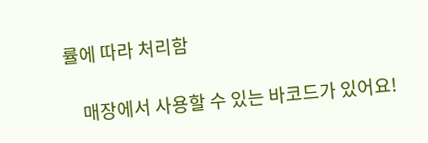률에 따라 처리함

    매장에서 사용할 수 있는 바코드가 있어요!